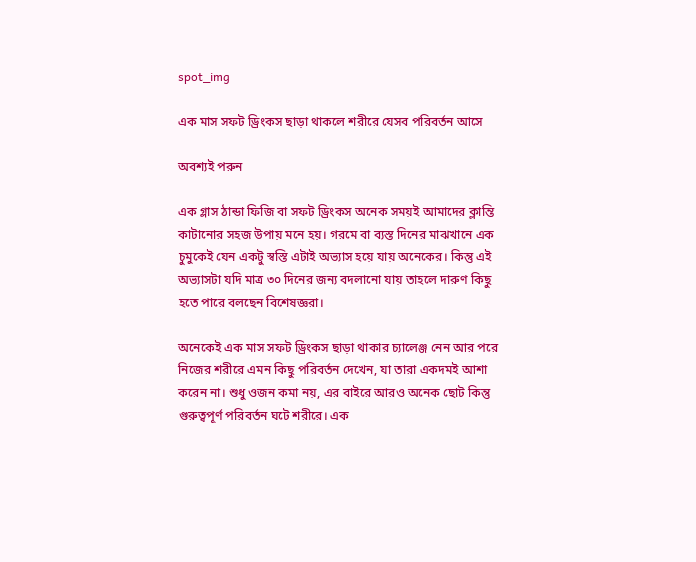spot_img

এক মাস সফট ড্রিংকস ছাড়া থাকলে শরীরে যেসব পরিবর্তন আসে

অবশ্যই পরুন

এক গ্লাস ঠান্ডা ফিজি বা সফট ড্রিংকস অনেক সময়ই আমাদের ক্লান্তি কাটানোর সহজ উপায় মনে হয়। গরমে বা ব্যস্ত দিনের মাঝখানে এক চুমুকেই যেন একটু স্বস্তি এটাই অভ্যাস হয়ে যায় অনেকের। কিন্তু এই অভ্যাসটা যদি মাত্র ৩০ দিনের জন্য বদলানো যায় তাহলে দারুণ কিছু হতে পারে বলছেন বিশেষজ্ঞরা।

অনেকেই এক মাস সফট ড্রিংকস ছাড়া থাকার চ্যালেঞ্জ নেন আর পরে নিজের শরীরে এমন কিছু পরিবর্তন দেখেন, যা তারা একদমই আশা করেন না। শুধু ওজন কমা নয়, এর বাইরে আরও অনেক ছোট কিন্তু গুরুত্বপূর্ণ পরিবর্তন ঘটে শরীরে। এক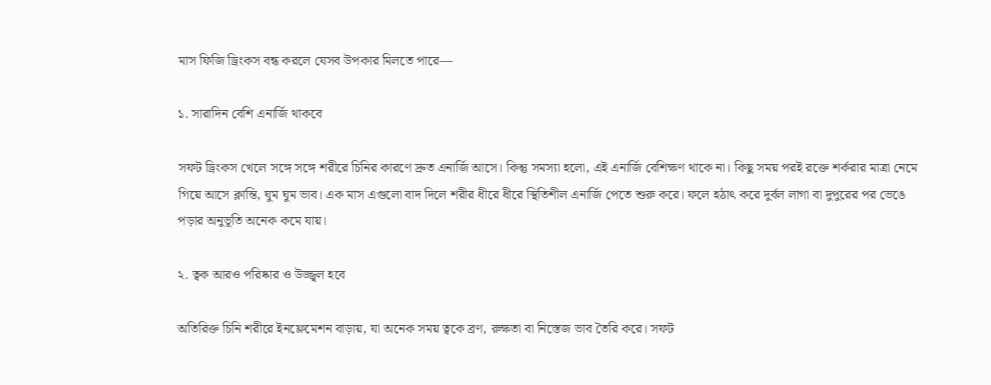মাস ফিজি ড্রিংকস বন্ধ করলে যেসব উপকার মিলতে পারে—

১. সারাদিন বেশি এনার্জি থাকবে

সফট ড্রিংকস খেলে সঙ্গে সঙ্গে শরীরে চিনির কারণে দ্রুত এনার্জি আসে। কিন্তু সমস্যা হলো, এই এনার্জি বেশিক্ষণ থাকে না। কিছু সময় পরই রক্তে শর্করার মাত্রা নেমে গিয়ে আসে ক্লান্তি, ঘুম ঘুম ভাব। এক মাস এগুলো বাদ দিলে শরীর ধীরে ধীরে স্থিতিশীল এনার্জি পেতে শুরু করে। ফলে হঠাৎ করে দুর্বল লাগা বা দুপুরের পর ভেঙে পড়ার অনুভূতি অনেক কমে যায়।

২. ত্বক আরও পরিষ্কার ও উজ্জ্বল হবে

অতিরিক্ত চিনি শরীরে ইনফ্লেমেশন বাড়ায়, যা অনেক সময় ত্বকে ব্রণ, রুক্ষতা বা নিস্তেজ ভাব তৈরি করে। সফট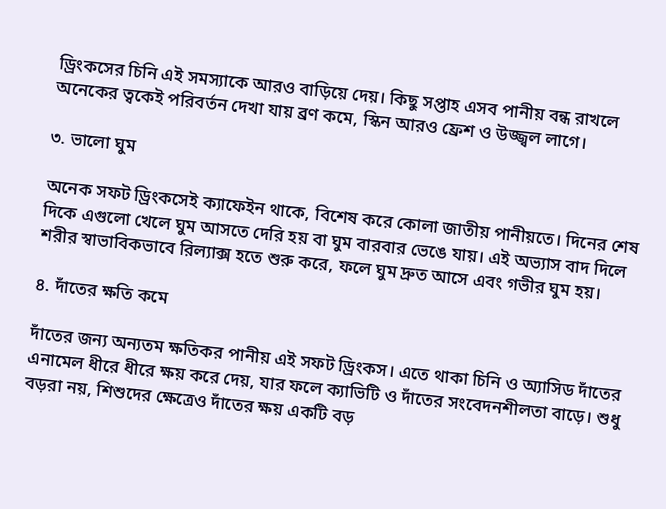ড্রিংকসের চিনি এই সমস্যাকে আরও বাড়িয়ে দেয়। কিছু সপ্তাহ এসব পানীয় বন্ধ রাখলে অনেকের ত্বকেই পরিবর্তন দেখা যায় ব্রণ কমে, স্কিন আরও ফ্রেশ ও উজ্জ্বল লাগে।

৩. ভালো ঘুম

অনেক সফট ড্রিংকসেই ক্যাফেইন থাকে, বিশেষ করে কোলা জাতীয় পানীয়তে। দিনের শেষ দিকে এগুলো খেলে ঘুম আসতে দেরি হয় বা ঘুম বারবার ভেঙে যায়। এই অভ্যাস বাদ দিলে শরীর স্বাভাবিকভাবে রিল্যাক্স হতে শুরু করে, ফলে ঘুম দ্রুত আসে এবং গভীর ঘুম হয়।

৪. দাঁতের ক্ষতি কমে

দাঁতের জন্য অন্যতম ক্ষতিকর পানীয় এই সফট ড্রিংকস। এতে থাকা চিনি ও অ্যাসিড দাঁতের এনামেল ধীরে ধীরে ক্ষয় করে দেয়, যার ফলে ক্যাভিটি ও দাঁতের সংবেদনশীলতা বাড়ে। শুধু বড়রা নয়, শিশুদের ক্ষেত্রেও দাঁতের ক্ষয় একটি বড়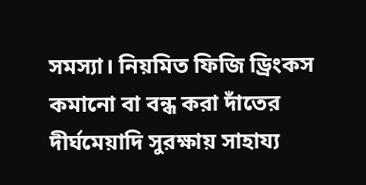সমস্যা। নিয়মিত ফিজি ড্রিংকস কমানো বা বন্ধ করা দাঁতের দীর্ঘমেয়াদি সুরক্ষায় সাহায্য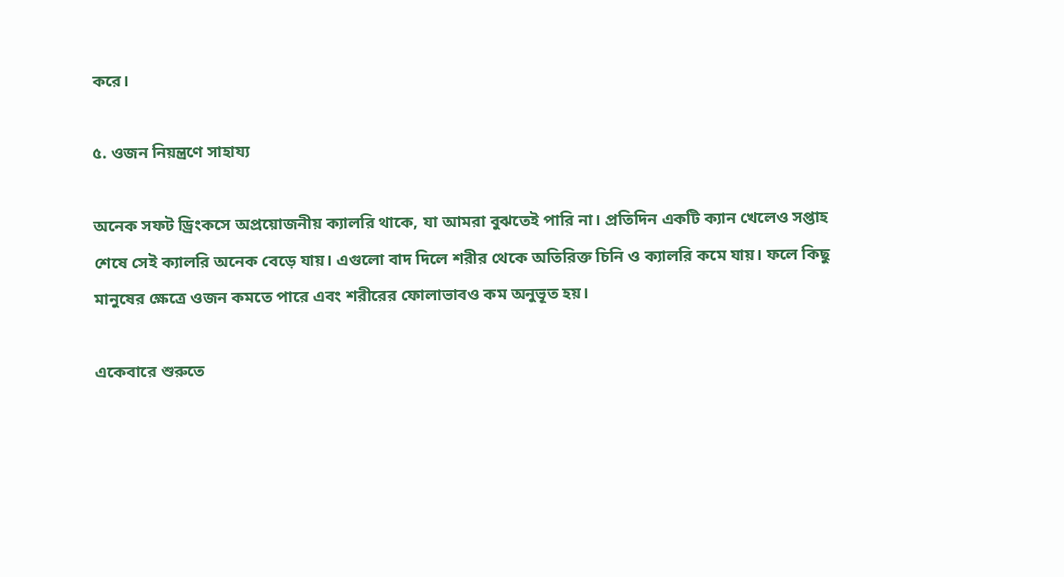করে।

৫. ওজন নিয়ন্ত্রণে সাহায্য

অনেক সফট ড্রিংকসে অপ্রয়োজনীয় ক্যালরি থাকে, যা আমরা বুঝতেই পারি না। প্রতিদিন একটি ক্যান খেলেও সপ্তাহ শেষে সেই ক্যালরি অনেক বেড়ে যায়। এগুলো বাদ দিলে শরীর থেকে অতিরিক্ত চিনি ও ক্যালরি কমে যায়। ফলে কিছু মানুষের ক্ষেত্রে ওজন কমতে পারে এবং শরীরের ফোলাভাবও কম অনুভূত হয়।

একেবারে শুরুতে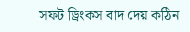সফট ড্রিংকস বাদ দেয় কঠিন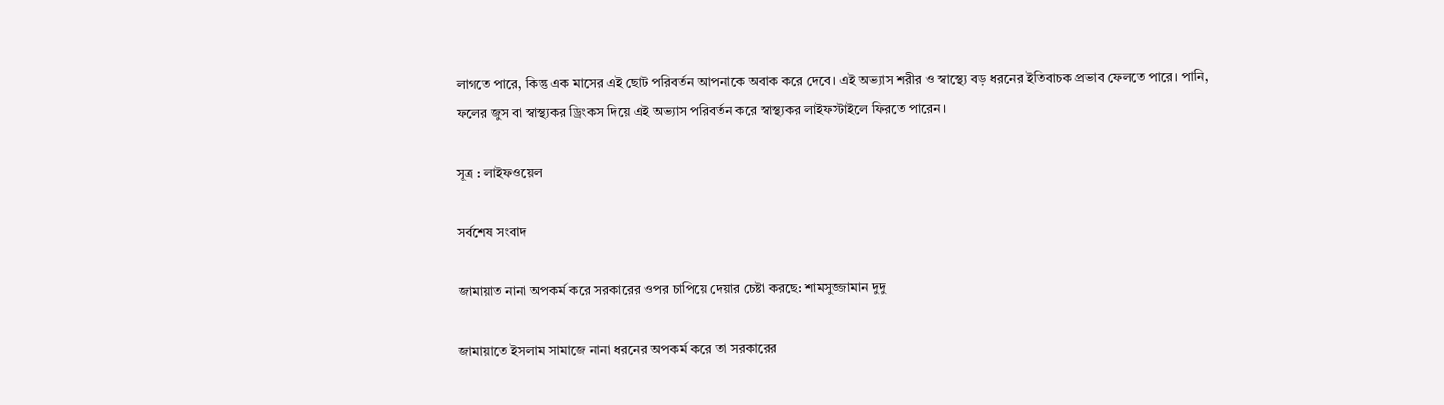লাগতে পারে, কিন্তু এক মাসের এই ছোট পরিবর্তন আপনাকে অবাক করে দেবে। এই অভ্যাস শরীর ও স্বাস্থ্যে বড় ধরনের ইতিবাচক প্রভাব ফেলতে পারে। পানি, ফলের জুস বা স্বাস্থ্যকর ড্রিংকস দিয়ে এই অভ্যাস পরিবর্তন করে স্বাস্থ্যকর লাইফস্টাইলে ফিরতে পারেন।

সূত্র : লাইফওয়েল

সর্বশেষ সংবাদ

জামায়াত নানা অপকর্ম করে সরকারের ওপর চাপিয়ে দেয়ার চেষ্টা করছে: শামসুজ্জামান দুদু

জামায়াতে ইসলাম সামাজে নানা ধরনের অপকর্ম করে তা সরকারের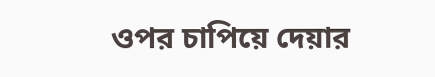ওপর চাপিয়ে দেয়ার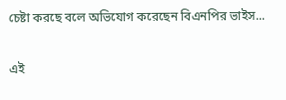চেষ্টা করছে বলে অভিযোগ করেছেন বিএনপির ভাইস...

এই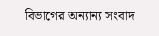বিভাগের অন্যান্য সংবাদ